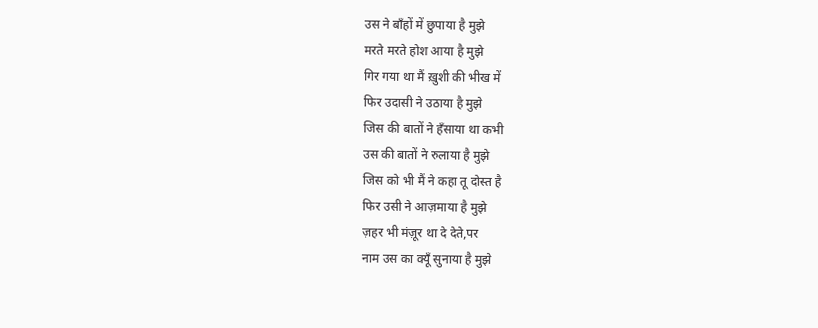उस ने बाँहों में छुपाया है मुझे
मरते मरते होश आया है मुझे
गिर गया था मैं ख़ुशी की भीख में
फिर उदासी ने उठाया है मुझे
जिस की बातों ने हँसाया था कभी
उस की बातों ने रुलाया है मुझे
जिस को भी मैं ने कहा तू दोस्त है
फिर उसी ने आज़माया है मुझे
ज़हर भी मंज़ूर था दे देते,पर
नाम उस का क्यूँ सुनाया है मुझे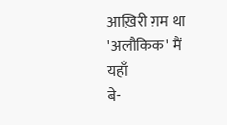आख़िरी ग़म था 'अलौकिक' मैं यहाँ
बे-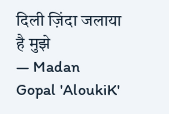दिली ज़िंदा जलाया है मुझे
— Madan Gopal 'AloukiK'